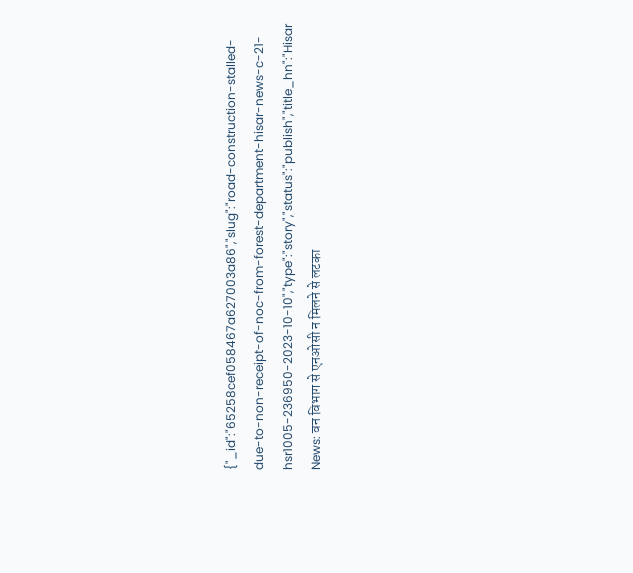{"_id":"65258cef058467a627003a86","slug":"road-construction-stalled-due-to-non-receipt-of-noc-from-forest-department-hisar-news-c-21-hsr1005-236950-2023-10-10","type":"story","status":"publish","title_hn":"Hisar News: वन विभाग से एनओसी न मिलने से लटका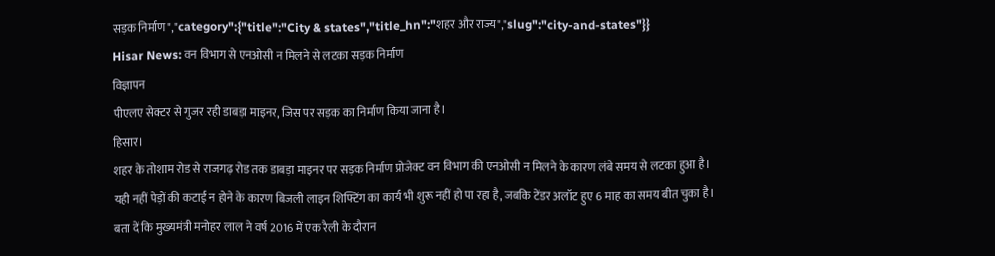सड़क निर्माण","category":{"title":"City & states","title_hn":"शहर और राज्य","slug":"city-and-states"}}
Hisar News: वन विभाग से एनओसी न मिलने से लटका सड़क निर्माण
विज्ञापन
पीएलए सेक्टर से गुजर रही डाबड़ा माइनर, जिस पर सड़क का निर्माण किया जाना है।
हिसार।
शहर के तोशाम रोड से राजगढ़ रोड तक डाबड़ा माइनर पर सड़क निर्माण प्रोजेक्ट वन विभाग की एनओसी न मिलने के कारण लंबे समय से लटका हुआ है। यही नहीं पेड़ों की कटाई न होने के कारण बिजली लाइन शिफ्टिंग का कार्य भी शुरू नहीं हो पा रहा है, जबकि टेंडर अलॉट हुए 6 माह का समय बीत चुका है।
बता दें कि मुख्यमंत्री मनोहर लाल ने वर्ष 2016 में एक रैली के दौरान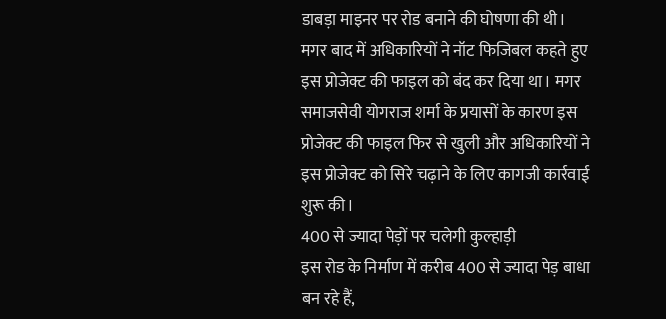डाबड़ा माइनर पर रोड बनाने की घोषणा की थी। मगर बाद में अधिकारियों ने नॉट फिजिबल कहते हुए इस प्रोजेक्ट की फाइल को बंद कर दिया था। मगर समाजसेवी योगराज शर्मा के प्रयासों के कारण इस प्रोजेक्ट की फाइल फिर से खुली और अधिकारियों ने इस प्रोजेक्ट को सिरे चढ़ाने के लिए कागजी कार्रवाई शुरू की।
400 से ज्यादा पेड़ों पर चलेगी कुल्हाड़ी
इस रोड के निर्माण में करीब 400 से ज्यादा पेड़ बाधा बन रहे हैं,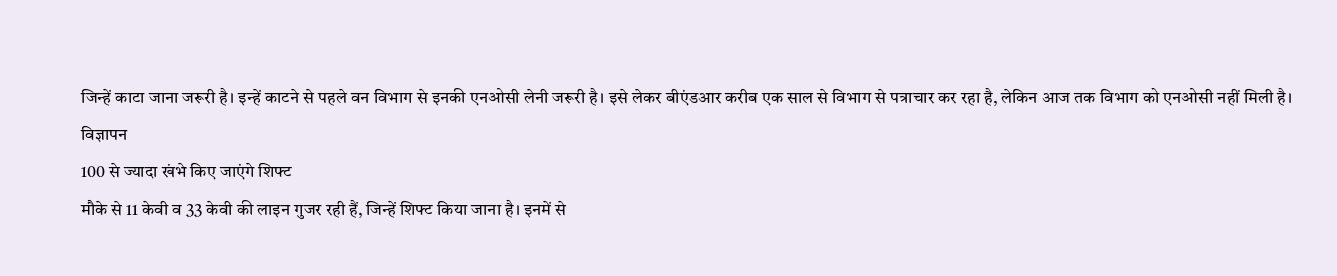जिन्हें काटा जाना जरूरी है। इन्हें काटने से पहले वन विभाग से इनकी एनओसी लेनी जरूरी है। इसे लेकर बीएंडआर करीब एक साल से विभाग से पत्राचार कर रहा है, लेकिन आज तक विभाग को एनओसी नहीं मिली है।
विज्ञापन
100 से ज्यादा खंभे किए जाएंगे शिफ्ट
मौके से 11 केवी व 33 केवी की लाइन गुजर रही हैं, जिन्हें शिफ्ट किया जाना है। इनमें से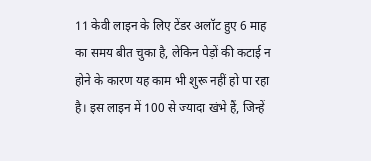11 केवी लाइन के लिए टेंडर अलॉट हुए 6 माह का समय बीत चुका है, लेकिन पेड़ों की कटाई न होने के कारण यह काम भी शुरू नहीं हो पा रहा है। इस लाइन में 100 से ज्यादा खंभे हैं, जिन्हें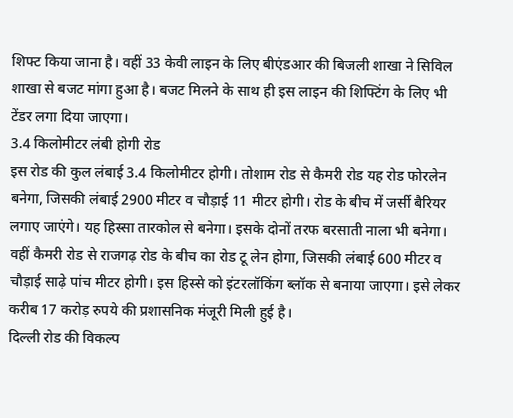शिफ्ट किया जाना है। वहीं 33 केवी लाइन के लिए बीएंडआर की बिजली शाखा ने सिविल शाखा से बजट मांगा हुआ है। बजट मिलने के साथ ही इस लाइन की शिफ्टिंग के लिए भी टेंडर लगा दिया जाएगा।
3.4 किलोमीटर लंबी होगी रोड
इस रोड की कुल लंबाई 3.4 किलोमीटर होगी। तोशाम रोड से कैमरी रोड यह रोड फोरलेन बनेगा, जिसकी लंबाई 2900 मीटर व चौड़ाई 11 मीटर होगी। रोड के बीच में जर्सी बैरियर लगाए जाएंगे। यह हिस्सा तारकोल से बनेगा। इसके दोनों तरफ बरसाती नाला भी बनेगा। वहीं कैमरी रोड से राजगढ़ रोड के बीच का रोड टू लेन होगा, जिसकी लंबाई 600 मीटर व चौड़ाई साढ़े पांच मीटर होगी। इस हिस्से को इंटरलॉकिंग ब्लॉक से बनाया जाएगा। इसे लेकर करीब 17 करोड़ रुपये की प्रशासनिक मंजूरी मिली हुई है।
दिल्ली रोड की विकल्प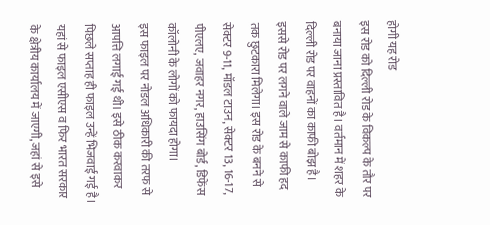होगी यह रोड
इस रोड को दिल्ली रोड के विकल्प के तौर पर बनाया जाना प्रस्तावित है। वर्तमान में शहर के दिल्ली रोड पर वाहनों का काफी बोझ है। इससे रोड पर लगने वाले जाम से काफी हद तक छुटकारा मिलेगा। इस रोड के बनने से सेक्टर 9-11, मॉडल टाउन, सेक्टर 13, 16-17, पीएलए, जवाहर नगर, हाउसिंग बोर्ड, डिफेंस कॉलोनी के लोगों को फायदा होगा।
इस फाइल पर नोडल अधिकारी की तरफ से आपत्ति लगाई गई थी। इसे ठीक करवाकर पिछले सप्ताह ही फाइल उन्हें भिजवाई गई है। यहां से फाइल एसीएस व फिर भारत सरकार के क्षेत्रीय कार्यालय में जाएगी, जहां से इसे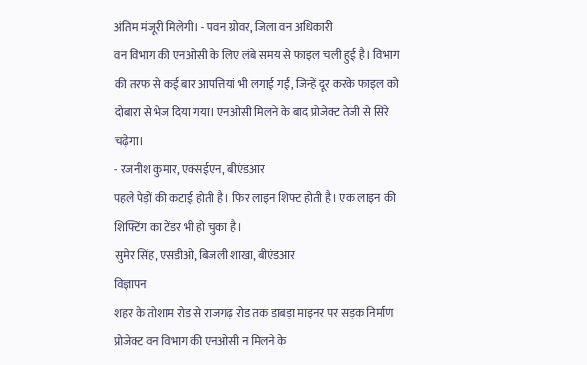अंतिम मंजूरी मिलेगी। - पवन ग्रोवर, जिला वन अधिकारी
वन विभाग की एनओसी के लिए लंबे समय से फाइल चली हुई है। विभाग की तरफ से कई बार आपत्तियां भी लगाई गईं, जिन्हें दूर करके फाइल को दोबारा से भेज दिया गया। एनओसी मिलने के बाद प्रोजेक्ट तेजी से सिरे चढ़ेगा।
- रजनीश कुमार, एक्सईएन, बीएंडआर
पहले पेड़ों की कटाई होती है। फिर लाइन शिफ्ट होती है। एक लाइन की शिफ्टिंग का टेंडर भी हो चुका है।
सुमेर सिंह, एसडीओ, बिजली शाखा, बीएंडआर
विज्ञापन
शहर के तोशाम रोड से राजगढ़ रोड तक डाबड़ा माइनर पर सड़क निर्माण प्रोजेक्ट वन विभाग की एनओसी न मिलने के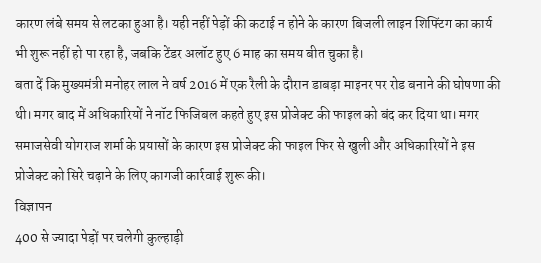कारण लंबे समय से लटका हुआ है। यही नहीं पेड़ों की कटाई न होने के कारण बिजली लाइन शिफ्टिंग का कार्य भी शुरू नहीं हो पा रहा है, जबकि टेंडर अलॉट हुए 6 माह का समय बीत चुका है।
बता दें कि मुख्यमंत्री मनोहर लाल ने वर्ष 2016 में एक रैली के दौरान डाबड़ा माइनर पर रोड बनाने की घोषणा की थी। मगर बाद में अधिकारियों ने नॉट फिजिबल कहते हुए इस प्रोजेक्ट की फाइल को बंद कर दिया था। मगर समाजसेवी योगराज शर्मा के प्रयासों के कारण इस प्रोजेक्ट की फाइल फिर से खुली और अधिकारियों ने इस प्रोजेक्ट को सिरे चढ़ाने के लिए कागजी कार्रवाई शुरू की।
विज्ञापन
400 से ज्यादा पेड़ों पर चलेगी कुल्हाड़ी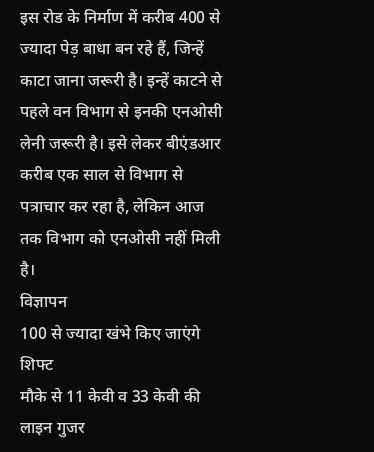इस रोड के निर्माण में करीब 400 से ज्यादा पेड़ बाधा बन रहे हैं, जिन्हें काटा जाना जरूरी है। इन्हें काटने से पहले वन विभाग से इनकी एनओसी लेनी जरूरी है। इसे लेकर बीएंडआर करीब एक साल से विभाग से पत्राचार कर रहा है, लेकिन आज तक विभाग को एनओसी नहीं मिली है।
विज्ञापन
100 से ज्यादा खंभे किए जाएंगे शिफ्ट
मौके से 11 केवी व 33 केवी की लाइन गुजर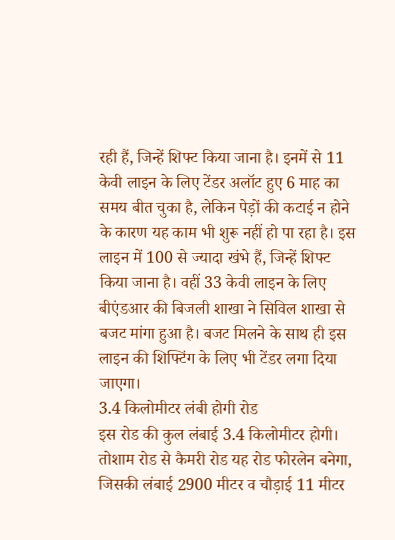रही हैं, जिन्हें शिफ्ट किया जाना है। इनमें से 11 केवी लाइन के लिए टेंडर अलॉट हुए 6 माह का समय बीत चुका है, लेकिन पेड़ों की कटाई न होने के कारण यह काम भी शुरू नहीं हो पा रहा है। इस लाइन में 100 से ज्यादा खंभे हैं, जिन्हें शिफ्ट किया जाना है। वहीं 33 केवी लाइन के लिए बीएंडआर की बिजली शाखा ने सिविल शाखा से बजट मांगा हुआ है। बजट मिलने के साथ ही इस लाइन की शिफ्टिंग के लिए भी टेंडर लगा दिया जाएगा।
3.4 किलोमीटर लंबी होगी रोड
इस रोड की कुल लंबाई 3.4 किलोमीटर होगी। तोशाम रोड से कैमरी रोड यह रोड फोरलेन बनेगा, जिसकी लंबाई 2900 मीटर व चौड़ाई 11 मीटर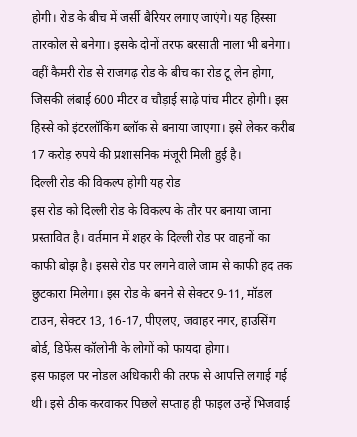होगी। रोड के बीच में जर्सी बैरियर लगाए जाएंगे। यह हिस्सा तारकोल से बनेगा। इसके दोनों तरफ बरसाती नाला भी बनेगा। वहीं कैमरी रोड से राजगढ़ रोड के बीच का रोड टू लेन होगा, जिसकी लंबाई 600 मीटर व चौड़ाई साढ़े पांच मीटर होगी। इस हिस्से को इंटरलॉकिंग ब्लॉक से बनाया जाएगा। इसे लेकर करीब 17 करोड़ रुपये की प्रशासनिक मंजूरी मिली हुई है।
दिल्ली रोड की विकल्प होगी यह रोड
इस रोड को दिल्ली रोड के विकल्प के तौर पर बनाया जाना प्रस्तावित है। वर्तमान में शहर के दिल्ली रोड पर वाहनों का काफी बोझ है। इससे रोड पर लगने वाले जाम से काफी हद तक छुटकारा मिलेगा। इस रोड के बनने से सेक्टर 9-11, मॉडल टाउन, सेक्टर 13, 16-17, पीएलए, जवाहर नगर, हाउसिंग बोर्ड, डिफेंस कॉलोनी के लोगों को फायदा होगा।
इस फाइल पर नोडल अधिकारी की तरफ से आपत्ति लगाई गई थी। इसे ठीक करवाकर पिछले सप्ताह ही फाइल उन्हें भिजवाई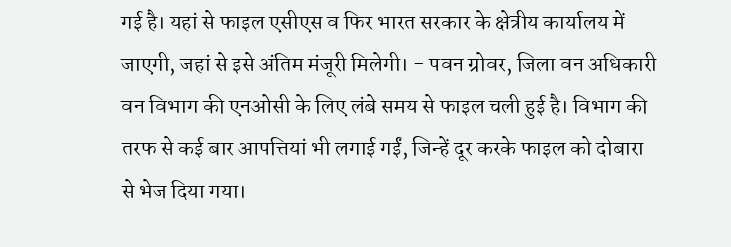गई है। यहां से फाइल एसीएस व फिर भारत सरकार के क्षेत्रीय कार्यालय में जाएगी, जहां से इसे अंतिम मंजूरी मिलेगी। - पवन ग्रोवर, जिला वन अधिकारी
वन विभाग की एनओसी के लिए लंबे समय से फाइल चली हुई है। विभाग की तरफ से कई बार आपत्तियां भी लगाई गईं, जिन्हें दूर करके फाइल को दोबारा से भेज दिया गया।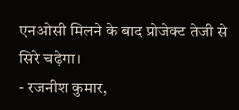एनओसी मिलने के बाद प्रोजेक्ट तेजी से सिरे चढ़ेगा।
- रजनीश कुमार,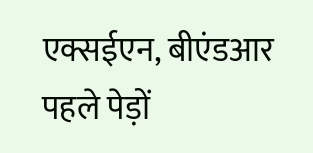एक्सईएन, बीएंडआर
पहले पेड़ों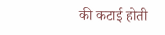की कटाई होती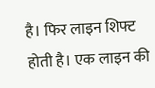है। फिर लाइन शिफ्ट होती है। एक लाइन की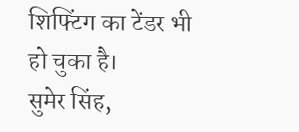शिफ्टिंग का टेंडर भी हो चुका है।
सुमेर सिंह,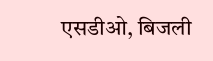एसडीओ, बिजली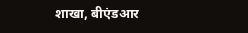शाखा, बीएंडआर